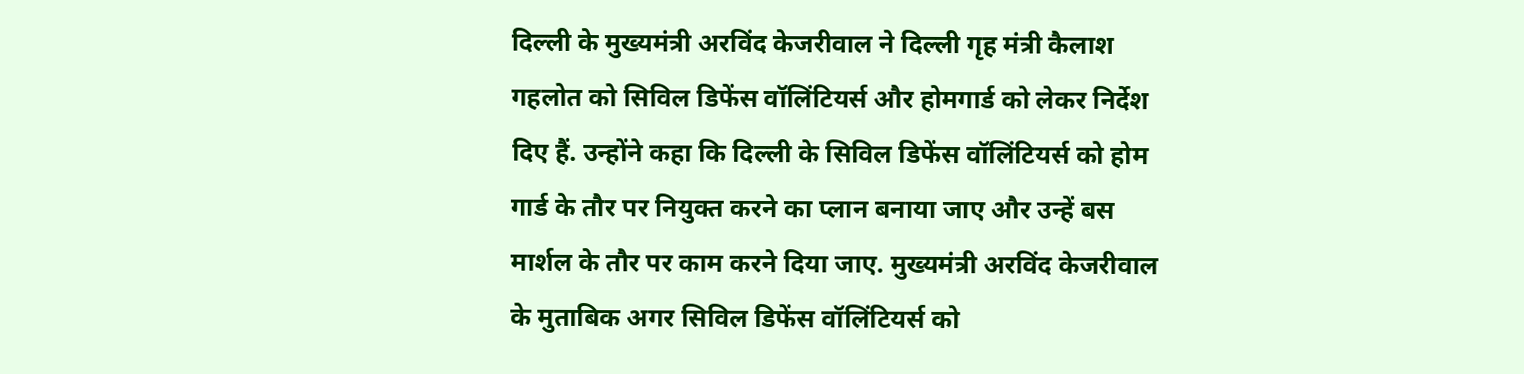दिल्ली के मुख्यमंत्री अरविंद केजरीवाल ने दिल्ली गृह मंत्री कैलाश गहलोत को सिविल डिफेंस वॉलिंटियर्स और होमगार्ड को लेकर निर्देश दिए हैं. उन्होंने कहा कि दिल्ली के सिविल डिफेंस वॉलिंटियर्स को होम गार्ड के तौर पर नियुक्त करने का प्लान बनाया जाए और उन्हें बस मार्शल के तौर पर काम करने दिया जाए. मुख्यमंत्री अरविंद केजरीवाल के मुताबिक अगर सिविल डिफेंस वॉलिंटियर्स को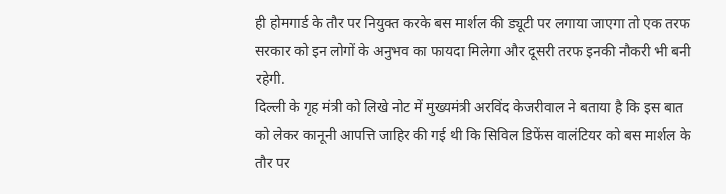ही होमगार्ड के तौर पर नियुक्त करके बस मार्शल की ड्यूटी पर लगाया जाएगा तो एक तरफ सरकार को इन लोगों के अनुभव का फायदा मिलेगा और दूसरी तरफ इनकी नौकरी भी बनी रहेगी.
दिल्ली के गृह मंत्री को लिखे नोट में मुख्यमंत्री अरविंद केजरीवाल ने बताया है कि इस बात को लेकर कानूनी आपत्ति जाहिर की गई थी कि सिविल डिफेंस वालंटियर को बस मार्शल के तौर पर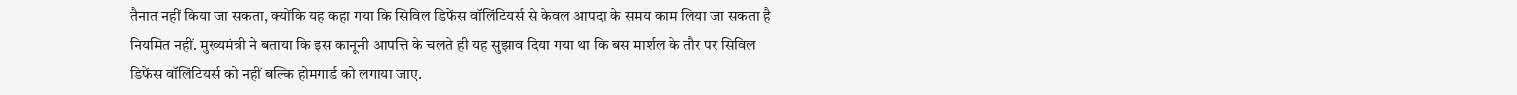तैनात नहीं किया जा सकता, क्योंकि यह कहा गया कि सिविल डिफेंस वॉलिंटियर्स से केवल आपदा के समय काम लिया जा सकता है नियमित नहीं. मुख्यमंत्री ने बताया कि इस कानूनी आपत्ति के चलते ही यह सुझाव दिया गया था कि बस मार्शल के तौर पर सिविल डिफेंस वॉलिंटियर्स को नहीं बल्कि होमगार्ड को लगाया जाए.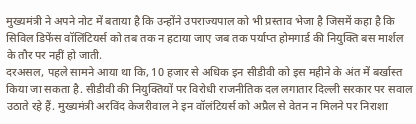मुख्यमंत्री ने अपने नोट में बताया है कि उन्होंने उपराज्यपाल को भी प्रस्ताव भेजा है जिसमें कहा है कि सिविल डिफेंस वॉलिंटियर्स को तब तक न हटाया जाए जब तक पर्याप्त होमगार्ड की नियुक्ति बस मार्शल के तौर पर नहीं हो जाती.
दरअसल, पहले सामने आया था कि, 10 हजार से अधिक इन सीडीवी को इस महीने के अंत में बर्खास्त किया जा सकता है. सीडीवी की नियुक्तियों पर विरोधी राजनीतिक दल लगातार दिल्ली सरकार पर सवाल उठाते रहे हैं. मुख्यमंत्री अरविंद केजरीवाल ने इन वॉलंटियर्स को अप्रैल से वेतन न मिलने पर निराशा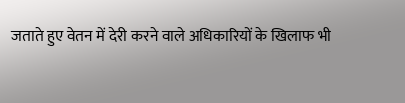जताते हुए वेतन में देरी करने वाले अधिकारियों के खिलाफ भी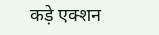कड़े एक्शन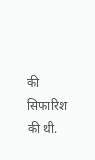की सिफारिश की थी.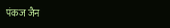पंकज जैन